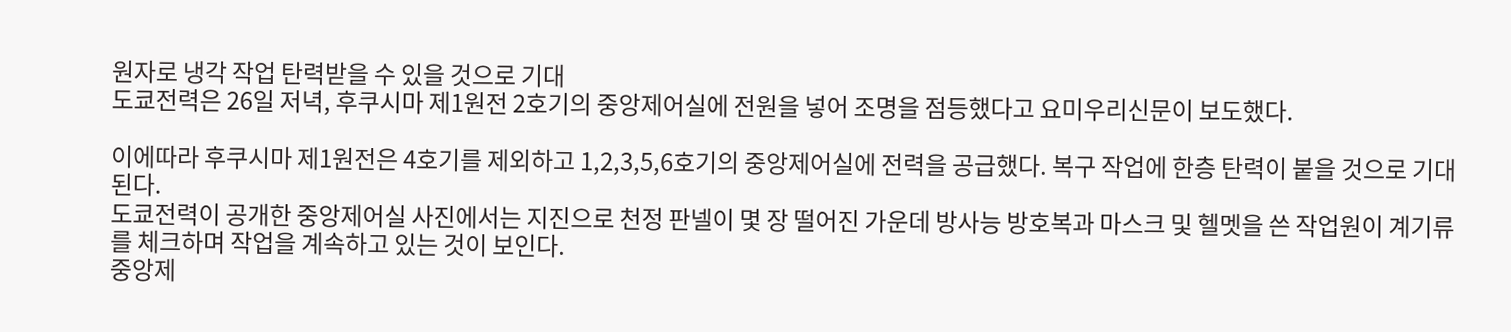원자로 냉각 작업 탄력받을 수 있을 것으로 기대
도쿄전력은 26일 저녁, 후쿠시마 제1원전 2호기의 중앙제어실에 전원을 넣어 조명을 점등했다고 요미우리신문이 보도했다.

이에따라 후쿠시마 제1원전은 4호기를 제외하고 1,2,3,5,6호기의 중앙제어실에 전력을 공급했다. 복구 작업에 한층 탄력이 붙을 것으로 기대된다.
도쿄전력이 공개한 중앙제어실 사진에서는 지진으로 천정 판넬이 몇 장 떨어진 가운데 방사능 방호복과 마스크 및 헬멧을 쓴 작업원이 계기류를 체크하며 작업을 계속하고 있는 것이 보인다.
중앙제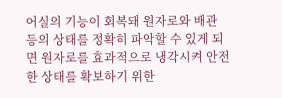어실의 기능이 회복돼 원자로와 배관 등의 상태를 정확히 파악할 수 있게 되면 원자로를 효과적으로 냉각시켜 안전한 상태를 확보하기 위한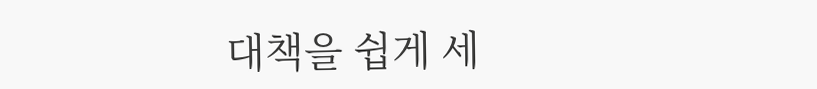대책을 쉽게 세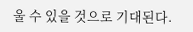울 수 있을 것으로 기대된다.